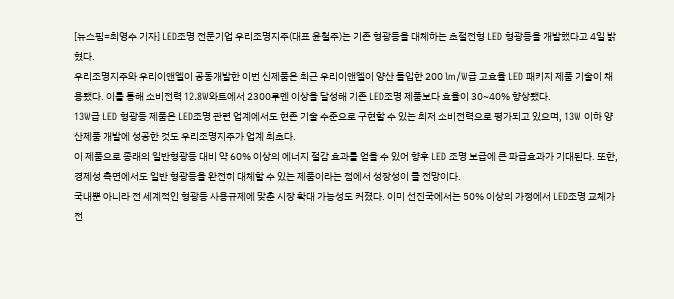[뉴스핌=최영수 기자] LED조명 전문기업 우리조명지주(대표 윤철주)는 기존 형광등을 대체하는 초절전형 LED 형광등을 개발했다고 4일 밝혔다.
우리조명지주와 우리이앤엘이 공동개발한 이번 신제품은 최근 우리이앤엘이 양산 돌입한 200 lm/W급 고효율 LED 패키지 제품 기술이 채용됐다. 이를 통해 소비전력 12.8W와트에서 2300루멘 이상을 달성해 기존 LED조명 제품보다 효율이 30~40% 향상됐다.
13W급 LED 형광등 제품은 LED조명 관련 업계에서도 현존 기술 수준으로 구현할 수 있는 최저 소비전력으로 평가되고 있으며, 13W 이하 양산제품 개발에 성공한 것도 우리조명지주가 업계 최초다.
이 제품으로 종래의 일반형광등 대비 약 60% 이상의 에너지 절감 효과를 얻을 수 있어 향후 LED 조명 보급에 큰 파급효과가 기대된다. 또한, 경제성 측면에서도 일반 형광등을 완전히 대체할 수 있는 제품이라는 점에서 성장성이 클 전망이다.
국내뿐 아니라 전 세계적인 형광등 사용규제에 맞춘 시장 확대 가능성도 커졌다. 이미 선진국에서는 50% 이상의 가정에서 LED조명 교체가 전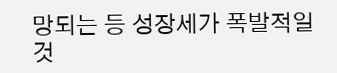망되는 등 성장세가 폭발적일 것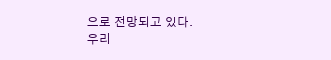으로 전망되고 있다.
우리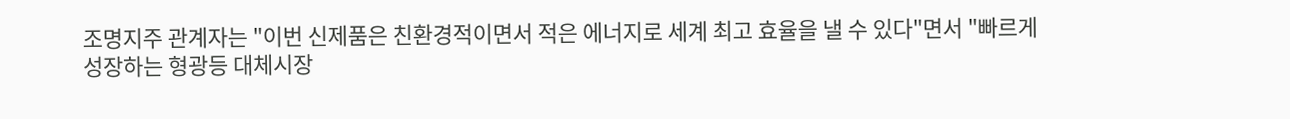조명지주 관계자는 "이번 신제품은 친환경적이면서 적은 에너지로 세계 최고 효율을 낼 수 있다"면서 "빠르게 성장하는 형광등 대체시장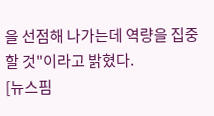을 선점해 나가는데 역량을 집중할 것"이라고 밝혔다.
[뉴스핌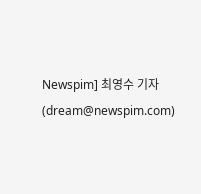Newspim] 최영수 기자 (dream@newspim.com)